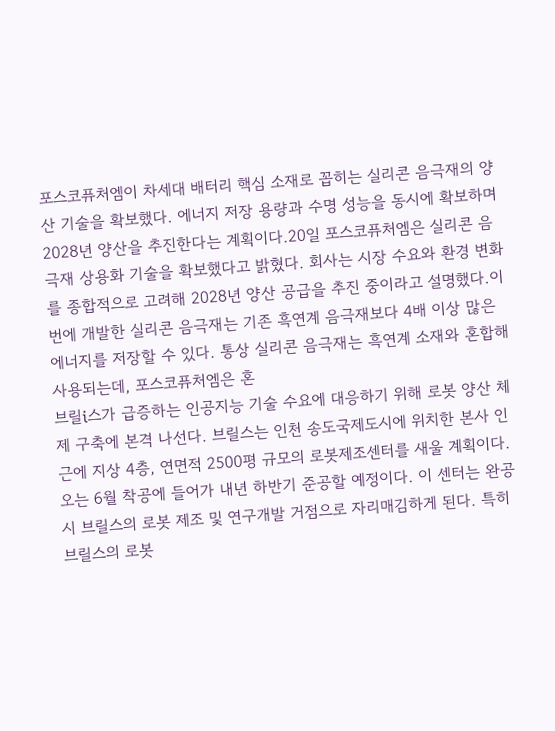포스코퓨처엠이 차세대 배터리 핵심 소재로 꼽히는 실리콘 음극재의 양산 기술을 확보했다. 에너지 저장 용량과 수명 성능을 동시에 확보하며 2028년 양산을 추진한다는 계획이다.20일 포스코퓨처엠은 실리콘 음극재 상용화 기술을 확보했다고 밝혔다. 회사는 시장 수요와 환경 변화를 종합적으로 고려해 2028년 양산 공급을 추진 중이라고 설명했다.이번에 개발한 실리콘 음극재는 기존 흑연계 음극재보다 4배 이상 많은 에너지를 저장할 수 있다. 통상 실리콘 음극재는 흑연계 소재와 혼합해 사용되는데, 포스코퓨처엠은 혼
브릴i스가 급증하는 인공지능 기술 수요에 대응하기 위해 로봇 양산 체제 구축에 본격 나선다. 브릴스는 인천 송도국제도시에 위치한 본사 인근에 지상 4층, 연면적 2500평 규모의 로봇제조센터를 새울 계획이다. 오는 6월 착공에 들어가 내년 하반기 준공할 예정이다. 이 센터는 완공 시 브릴스의 로봇 제조 및 연구개발 거점으로 자리매김하게 된다. 특히 브릴스의 로봇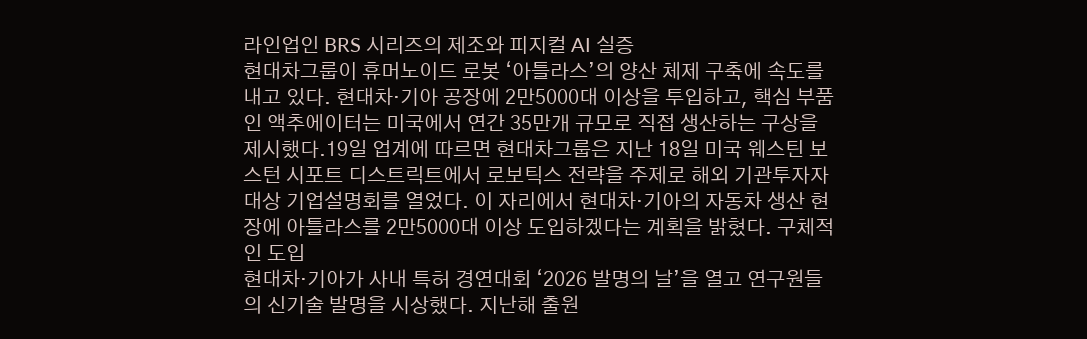라인업인 BRS 시리즈의 제조와 피지컬 AI 실증
현대차그룹이 휴머노이드 로봇 ‘아틀라스’의 양산 체제 구축에 속도를 내고 있다. 현대차·기아 공장에 2만5000대 이상을 투입하고, 핵심 부품인 액추에이터는 미국에서 연간 35만개 규모로 직접 생산하는 구상을 제시했다.19일 업계에 따르면 현대차그룹은 지난 18일 미국 웨스틴 보스턴 시포트 디스트릭트에서 로보틱스 전략을 주제로 해외 기관투자자 대상 기업설명회를 열었다. 이 자리에서 현대차·기아의 자동차 생산 현장에 아틀라스를 2만5000대 이상 도입하겠다는 계획을 밝혔다. 구체적인 도입
현대차·기아가 사내 특허 경연대회 ‘2026 발명의 날’을 열고 연구원들의 신기술 발명을 시상했다. 지난해 출원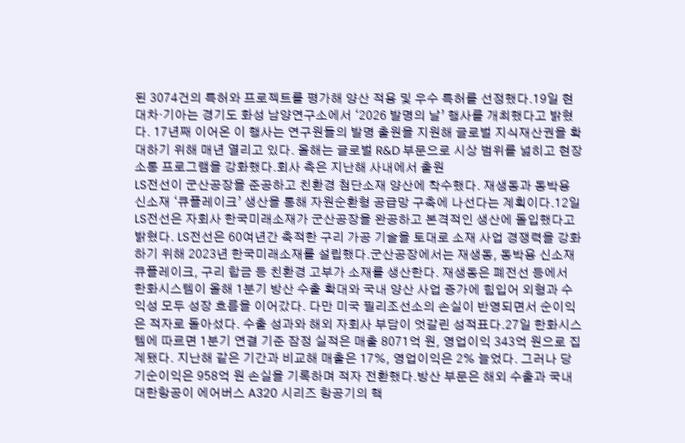된 3074건의 특허와 프로젝트를 평가해 양산 적용 및 우수 특허를 선정했다.19일 현대차·기아는 경기도 화성 남양연구소에서 ‘2026 발명의 날’ 행사를 개최했다고 밝혔다. 17년째 이어온 이 행사는 연구원들의 발명 출원을 지원해 글로벌 지식재산권을 확대하기 위해 매년 열리고 있다. 올해는 글로벌 R&D 부문으로 시상 범위를 넓히고 현장 소통 프로그램을 강화했다.회사 측은 지난해 사내에서 출원
LS전선이 군산공장을 준공하고 친환경 첨단소재 양산에 착수했다. 재생동과 동박용 신소재 ‘큐플레이크’ 생산을 통해 자원순환형 공급망 구축에 나선다는 계획이다.12일 LS전선은 자회사 한국미래소재가 군산공장을 완공하고 본격적인 생산에 돌입했다고 밝혔다. LS전선은 60여년간 축적한 구리 가공 기술을 토대로 소재 사업 경쟁력을 강화하기 위해 2023년 한국미래소재를 설립했다.군산공장에서는 재생동, 동박용 신소재 큐플레이크, 구리 합금 등 친환경 고부가 소재를 생산한다. 재생동은 폐전선 등에서
한화시스템이 올해 1분기 방산 수출 확대와 국내 양산 사업 증가에 힘입어 외형과 수익성 모두 성장 흐름을 이어갔다. 다만 미국 필리조선소의 손실이 반영되면서 순이익은 적자로 돌아섰다. 수출 성과와 해외 자회사 부담이 엇갈린 성적표다.27일 한화시스템에 따르면 1분기 연결 기준 잠정 실적은 매출 8071억 원, 영업이익 343억 원으로 집계됐다. 지난해 같은 기간과 비교해 매출은 17%, 영업이익은 2% 늘었다. 그러나 당기순이익은 958억 원 손실을 기록하며 적자 전환했다.방산 부문은 해외 수출과 국내
대한항공이 에어버스 A320 시리즈 항공기의 핵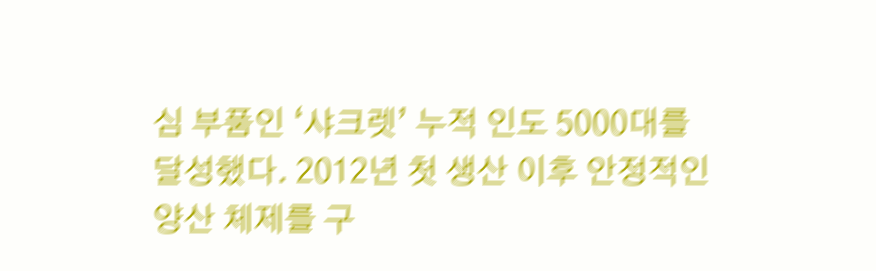심 부품인 ‘샤크렛’ 누적 인도 5000대를 달성했다. 2012년 첫 생산 이후 안정적인 양산 체제를 구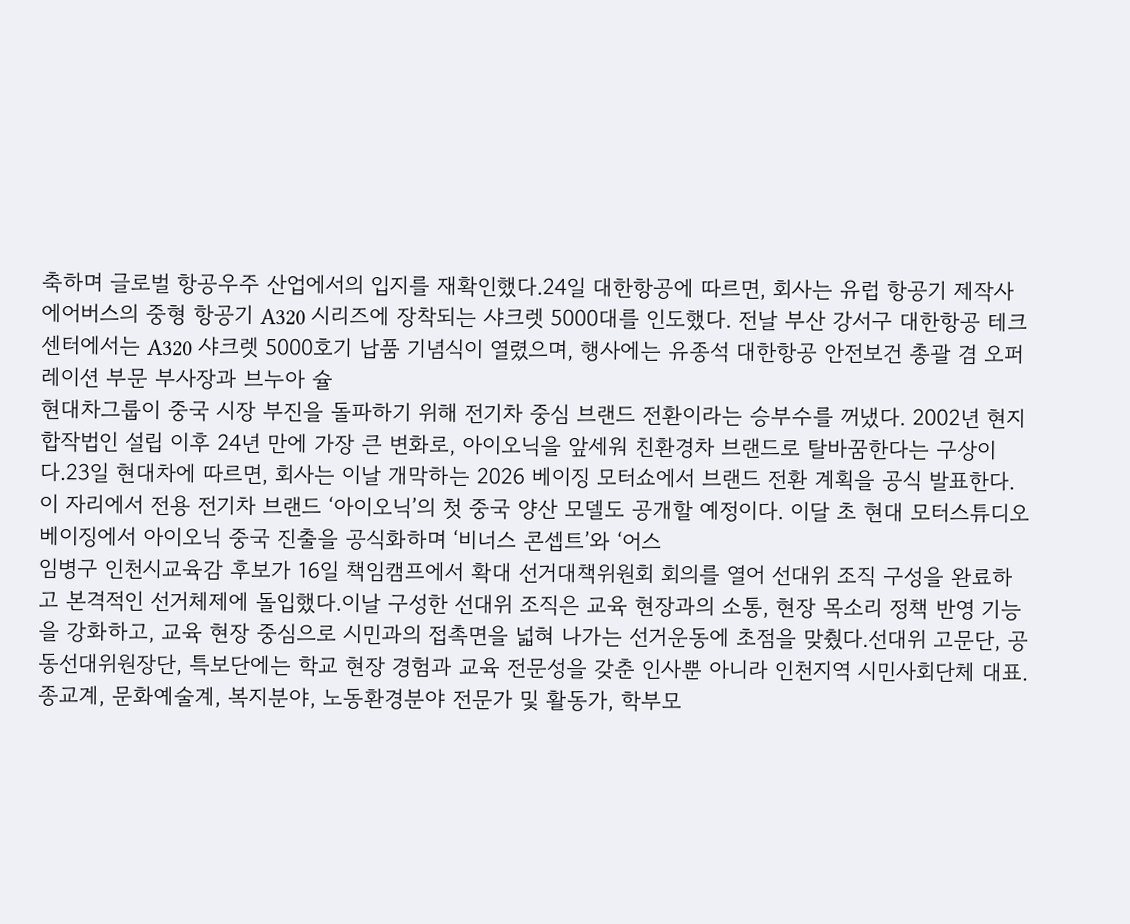축하며 글로벌 항공우주 산업에서의 입지를 재확인했다.24일 대한항공에 따르면, 회사는 유럽 항공기 제작사 에어버스의 중형 항공기 A320 시리즈에 장착되는 샤크렛 5000대를 인도했다. 전날 부산 강서구 대한항공 테크센터에서는 A320 샤크렛 5000호기 납품 기념식이 열렸으며, 행사에는 유종석 대한항공 안전보건 총괄 겸 오퍼레이션 부문 부사장과 브누아 슐
현대차그룹이 중국 시장 부진을 돌파하기 위해 전기차 중심 브랜드 전환이라는 승부수를 꺼냈다. 2002년 현지 합작법인 설립 이후 24년 만에 가장 큰 변화로, 아이오닉을 앞세워 친환경차 브랜드로 탈바꿈한다는 구상이다.23일 현대차에 따르면, 회사는 이날 개막하는 2026 베이징 모터쇼에서 브랜드 전환 계획을 공식 발표한다. 이 자리에서 전용 전기차 브랜드 ‘아이오닉’의 첫 중국 양산 모델도 공개할 예정이다. 이달 초 현대 모터스튜디오 베이징에서 아이오닉 중국 진출을 공식화하며 ‘비너스 콘셉트’와 ‘어스
임병구 인천시교육감 후보가 16일 책임캠프에서 확대 선거대책위원회 회의를 열어 선대위 조직 구성을 완료하고 본격적인 선거체제에 돌입했다.이날 구성한 선대위 조직은 교육 현장과의 소통, 현장 목소리 정책 반영 기능을 강화하고, 교육 현장 중심으로 시민과의 접촉면을 넓혀 나가는 선거운동에 초점을 맞췄다.선대위 고문단, 공동선대위원장단, 특보단에는 학교 현장 경험과 교육 전문성을 갖춘 인사뿐 아니라 인천지역 시민사회단체 대표. 종교계, 문화예술계, 복지분야, 노동환경분야 전문가 및 활동가, 학부모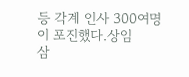등 각계 인사 300여명이 포진했다.상임
삼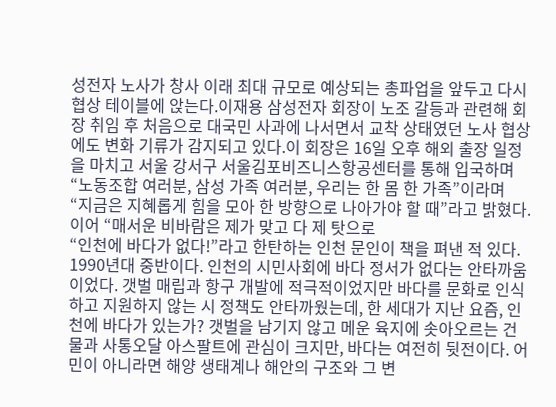성전자 노사가 창사 이래 최대 규모로 예상되는 총파업을 앞두고 다시 협상 테이블에 앉는다.이재용 삼성전자 회장이 노조 갈등과 관련해 회장 취임 후 처음으로 대국민 사과에 나서면서 교착 상태였던 노사 협상에도 변화 기류가 감지되고 있다.이 회장은 16일 오후 해외 출장 일정을 마치고 서울 강서구 서울김포비즈니스항공센터를 통해 입국하며 “노동조합 여러분, 삼성 가족 여러분, 우리는 한 몸 한 가족”이라며 “지금은 지혜롭게 힘을 모아 한 방향으로 나아가야 할 때”라고 밝혔다.이어 “매서운 비바람은 제가 맞고 다 제 탓으로
“인천에 바다가 없다!”라고 한탄하는 인천 문인이 책을 펴낸 적 있다. 1990년대 중반이다. 인천의 시민사회에 바다 정서가 없다는 안타까움이었다. 갯벌 매립과 항구 개발에 적극적이었지만 바다를 문화로 인식하고 지원하지 않는 시 정책도 안타까웠는데, 한 세대가 지난 요즘, 인천에 바다가 있는가? 갯벌을 남기지 않고 메운 육지에 솟아오르는 건물과 사통오달 아스팔트에 관심이 크지만, 바다는 여전히 뒷전이다. 어민이 아니라면 해양 생태계나 해안의 구조와 그 변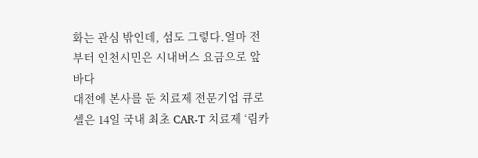화는 관심 밖인데, 섬도 그렇다.얼마 전부터 인천시민은 시내버스 요금으로 앞바다
대전에 본사를 둔 치료제 전문기업 큐로셀은 14일 국내 최초 CAR-T 치료제 ‘림카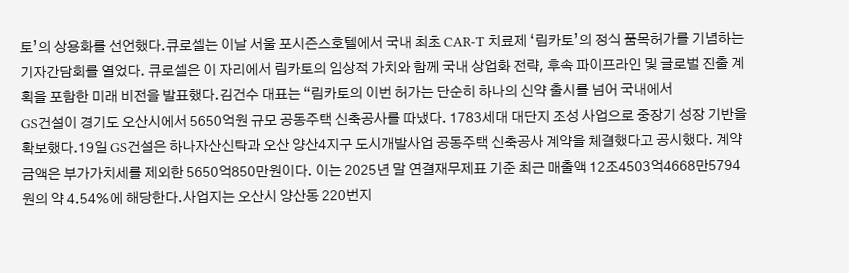토’의 상용화를 선언했다.큐로셀는 이날 서울 포시즌스호텔에서 국내 최초 CAR-T 치료제 ‘림카토’의 정식 품목허가를 기념하는 기자간담회를 열었다. 큐로셀은 이 자리에서 림카토의 임상적 가치와 함께 국내 상업화 전략, 후속 파이프라인 및 글로벌 진출 계획을 포함한 미래 비전을 발표했다.김건수 대표는 “림카토의 이번 허가는 단순히 하나의 신약 출시를 넘어 국내에서
GS건설이 경기도 오산시에서 5650억원 규모 공동주택 신축공사를 따냈다. 1783세대 대단지 조성 사업으로 중장기 성장 기반을 확보했다.19일 GS건설은 하나자산신탁과 오산 양산4지구 도시개발사업 공동주택 신축공사 계약을 체결했다고 공시했다. 계약금액은 부가가치세를 제외한 5650억850만원이다. 이는 2025년 말 연결재무제표 기준 최근 매출액 12조4503억4668만5794원의 약 4.54%에 해당한다.사업지는 오산시 양산동 220번지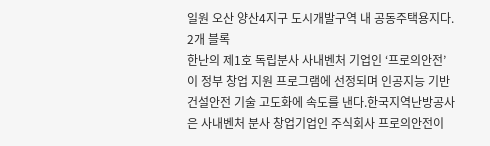일원 오산 양산4지구 도시개발구역 내 공동주택용지다. 2개 블록
한난의 제1호 독립분사 사내벤처 기업인 ‘프로의안전’이 정부 창업 지원 프로그램에 선정되며 인공지능 기반 건설안전 기술 고도화에 속도를 낸다.한국지역난방공사은 사내벤처 분사 창업기업인 주식회사 프로의안전이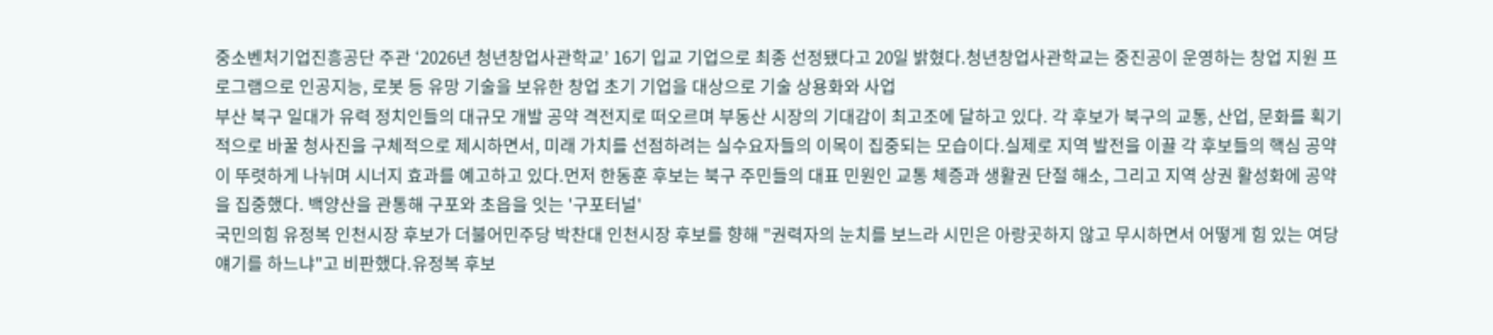중소벤처기업진흥공단 주관 ‘2026년 청년창업사관학교’ 16기 입교 기업으로 최종 선정됐다고 20일 밝혔다.청년창업사관학교는 중진공이 운영하는 창업 지원 프로그램으로 인공지능, 로봇 등 유망 기술을 보유한 창업 초기 기업을 대상으로 기술 상용화와 사업
부산 북구 일대가 유력 정치인들의 대규모 개발 공약 격전지로 떠오르며 부동산 시장의 기대감이 최고조에 달하고 있다. 각 후보가 북구의 교통, 산업, 문화를 획기적으로 바꿀 청사진을 구체적으로 제시하면서, 미래 가치를 선점하려는 실수요자들의 이목이 집중되는 모습이다.실제로 지역 발전을 이끌 각 후보들의 핵심 공약이 뚜렷하게 나뉘며 시너지 효과를 예고하고 있다.먼저 한동훈 후보는 북구 주민들의 대표 민원인 교통 체증과 생활권 단절 해소, 그리고 지역 상권 활성화에 공약을 집중했다. 백양산을 관통해 구포와 초읍을 잇는 '구포터널'
국민의힘 유정복 인천시장 후보가 더불어민주당 박찬대 인천시장 후보를 향해 "권력자의 눈치를 보느라 시민은 아랑곳하지 않고 무시하면서 어떻게 힘 있는 여당 얘기를 하느냐"고 비판했다.유정복 후보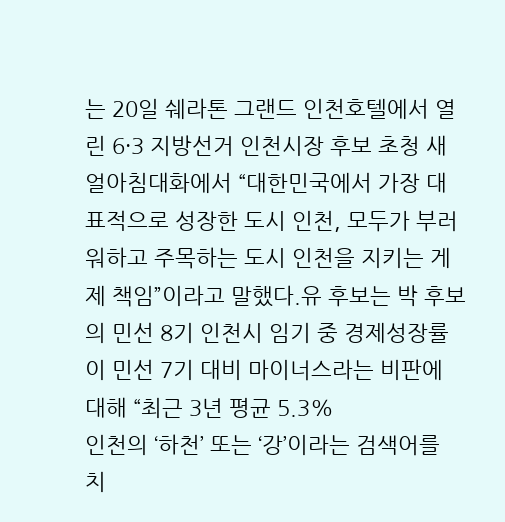는 20일 쉐라톤 그랜드 인천호텔에서 열린 6·3 지방선거 인천시장 후보 초청 새얼아침대화에서 “대한민국에서 가장 대표적으로 성장한 도시 인천, 모두가 부러워하고 주목하는 도시 인천을 지키는 게 제 책임”이라고 말했다.유 후보는 박 후보의 민선 8기 인천시 임기 중 경제성장률이 민선 7기 대비 마이너스라는 비판에 대해 “최근 3년 평균 5.3%
인천의 ‘하천’ 또는 ‘강’이라는 검색어를 치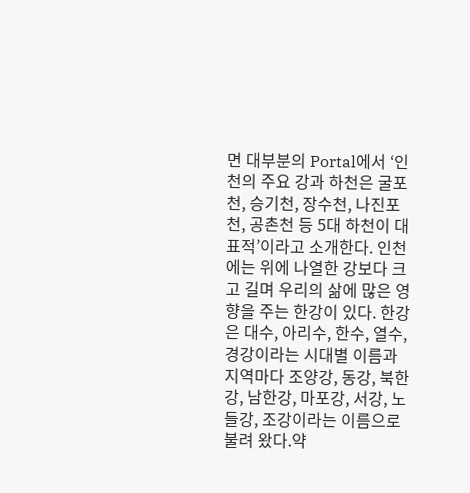면 대부분의 Portal에서 ‘인천의 주요 강과 하천은 굴포천, 승기천, 장수천, 나진포천, 공촌천 등 5대 하천이 대표적’이라고 소개한다. 인천에는 위에 나열한 강보다 크고 길며 우리의 삶에 많은 영향을 주는 한강이 있다. 한강은 대수, 아리수, 한수, 열수, 경강이라는 시대별 이름과 지역마다 조양강, 동강, 북한강, 남한강, 마포강, 서강, 노들강, 조강이라는 이름으로 불려 왔다.약